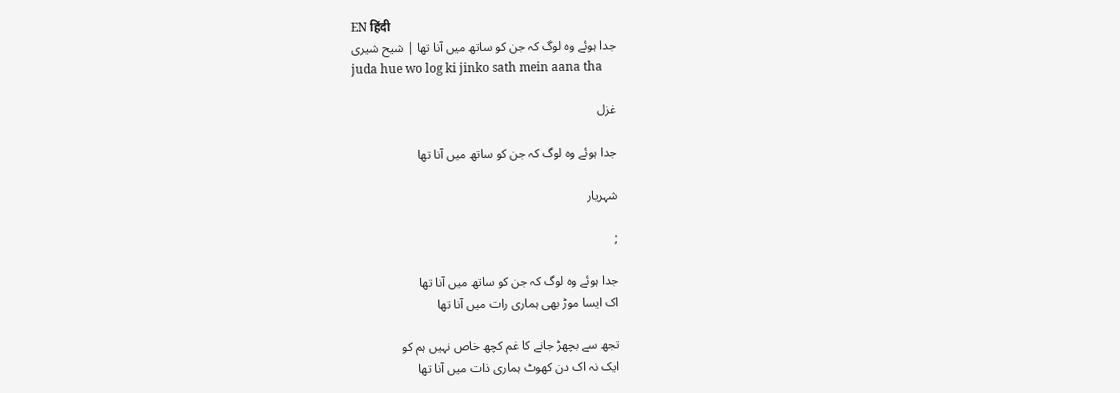EN हिंदी
جدا ہوئے وہ لوگ کہ جن کو ساتھ میں آنا تھا | شیح شیری
juda hue wo log ki jinko sath mein aana tha

غزل

جدا ہوئے وہ لوگ کہ جن کو ساتھ میں آنا تھا

شہریار

;

جدا ہوئے وہ لوگ کہ جن کو ساتھ میں آنا تھا
اک ایسا موڑ بھی ہماری رات میں آنا تھا

تجھ سے بچھڑ جانے کا غم کچھ خاص نہیں ہم کو
ایک نہ اک دن کھوٹ ہماری ذات میں آنا تھا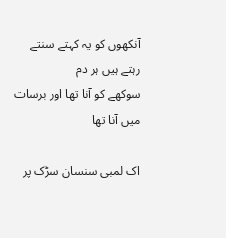آنکھوں کو یہ کہتے سنتے رہتے ہیں ہر دم
سوکھے کو آنا تھا اور برسات میں آنا تھا

اک لمبی سنسان سڑک پر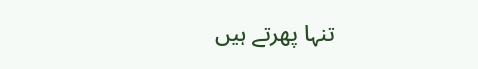تنہا پھرتے ہیں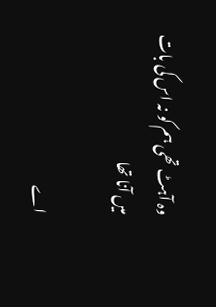وہ آہٹ تھی ہم کو نہ اس کی بات میں آنا تھا

اے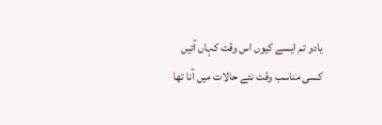یادو تم ایسے کیوں اس وقت کہاں آئیں
کسی مناسب وقت نئے حالات میں آنا تھا